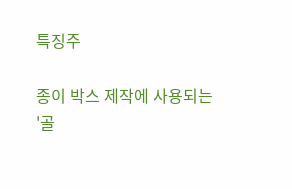특징주

종이 박스 제작에 사용되는 '골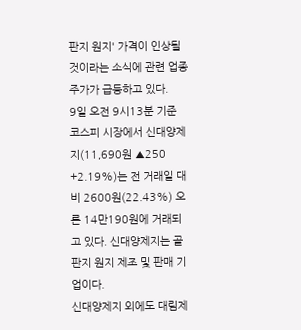판지 원지' 가격이 인상될 것이라는 소식에 관련 업종 주가가 급등하고 있다.
9일 오전 9시13분 기준 코스피 시장에서 신대양제지(11,690원 ▲250 +2.19%)는 전 거래일 대비 2600원(22.43%) 오른 14만190원에 거래되고 있다. 신대양제지는 골판지 원지 제조 및 판매 기업이다.
신대양제지 외에도 대림제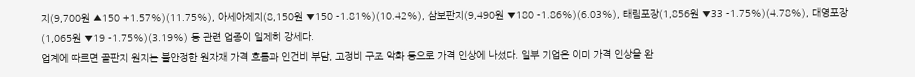지(9,700원 ▲150 +1.57%)(11.75%), 아세아제지(8,150원 ▼150 -1.81%)(10.42%), 삼보판지(9,490원 ▼180 -1.86%)(6.03%), 태림포장(1,856원 ▼33 -1.75%)(4.78%), 대영포장(1,065원 ▼19 -1.75%)(3.19%) 등 관련 업종이 일제히 강세다.
업계에 따르면 골판지 원지는 불안정한 원자재 가격 흐름과 인건비 부담, 고정비 구조 악화 등으로 가격 인상에 나섰다. 일부 기업은 이미 가격 인상을 완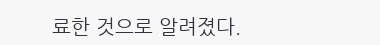료한 것으로 알려졌다.